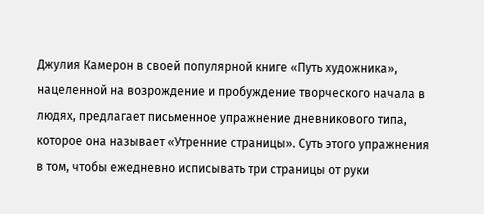Джулия Камерон в своей популярной книге «Путь художника», нацеленной на возрождение и пробуждение творческого начала в людях, предлагает письменное упражнение дневникового типа, которое она называет «Утренние страницы». Суть этого упражнения в том, чтобы ежедневно исписывать три страницы от руки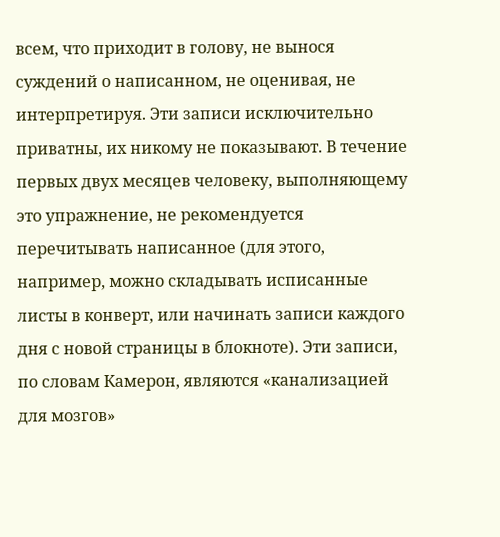всем, что приходит в голову, не вынося суждений о написанном, не оценивая, не интерпретируя. Эти записи исключительно приватны, их никому не показывают. В течение первых двух месяцев человеку, выполняющему это упражнение, не рекомендуется перечитывать написанное (для этого, например, можно складывать исписанные листы в конверт, или начинать записи каждого дня с новой страницы в блокноте). Эти записи, по словам Камерон, являются «канализацией для мозгов»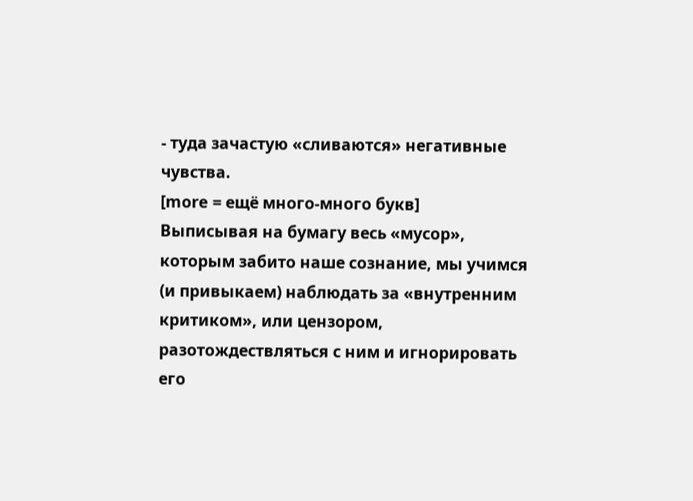- туда зачастую «сливаются» негативные чувства.
[more = ещё много-много букв]
Выписывая на бумагу весь «мусор», которым забито наше сознание, мы учимся (и привыкаем) наблюдать за «внутренним критиком», или цензором, разотождествляться с ним и игнорировать его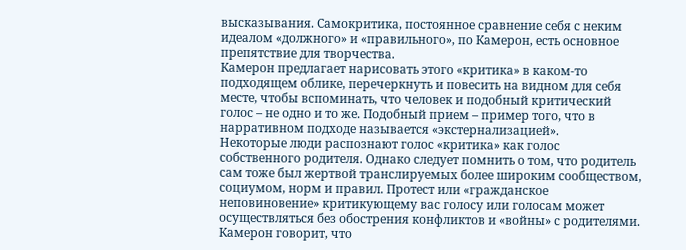высказывания. Самокритика, постоянное сравнение себя с неким идеалом «должного» и «правильного», по Камерон, есть основное препятствие для творчества.
Камерон предлагает нарисовать этого «критика» в каком-то подходящем облике, перечеркнуть и повесить на видном для себя месте, чтобы вспоминать, что человек и подобный критический голос – не одно и то же. Подобный прием – пример того, что в нарративном подходе называется «экстернализацией».
Некоторые люди распознают голос «критика» как голос собственного родителя. Однако следует помнить о том, что родитель сам тоже был жертвой транслируемых более широким сообществом, социумом, норм и правил. Протест или «гражданское неповиновение» критикующему вас голосу или голосам может осуществляться без обострения конфликтов и «войны» с родителями.
Камерон говорит, что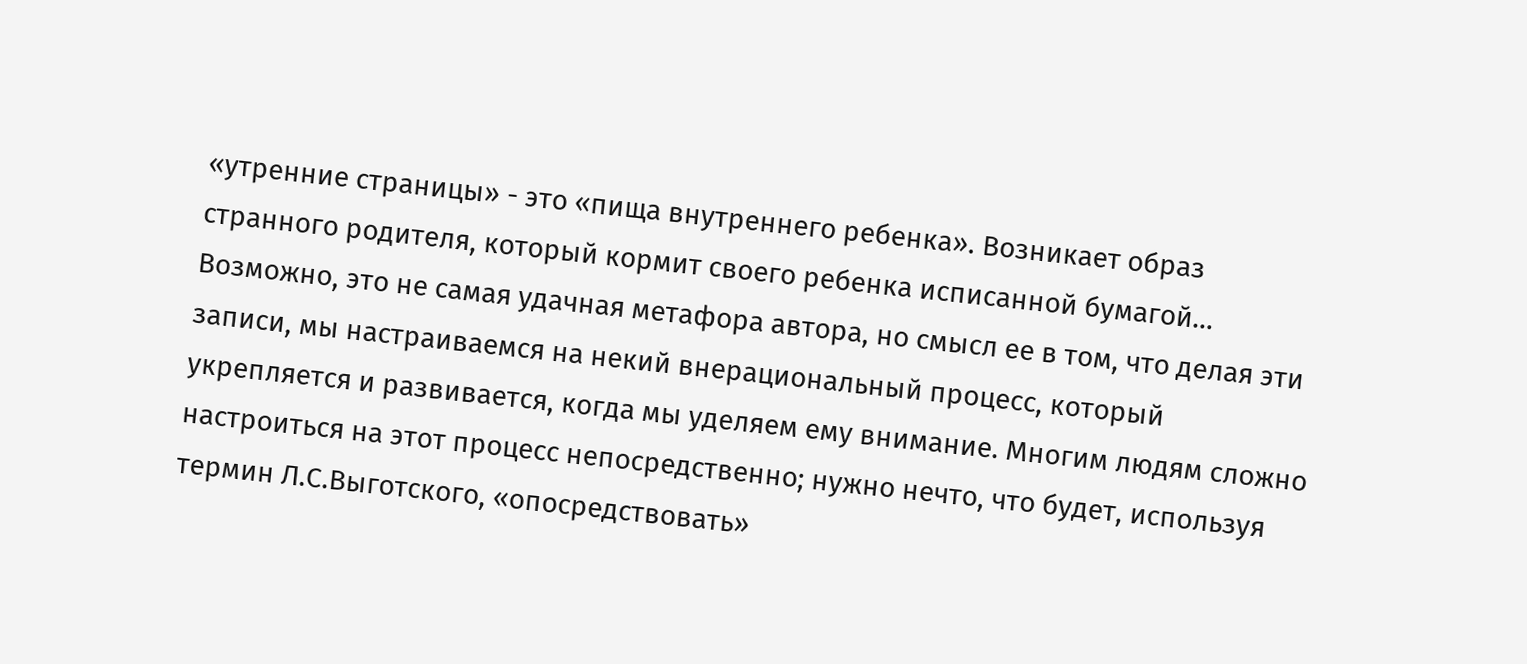«утренние страницы» - это «пища внутреннего ребенка». Возникает образ странного родителя, который кормит своего ребенка исписанной бумагой… Возможно, это не самая удачная метафора автора, но смысл ее в том, что делая эти записи, мы настраиваемся на некий внерациональный процесс, который укрепляется и развивается, когда мы уделяем ему внимание. Многим людям сложно настроиться на этот процесс непосредственно; нужно нечто, что будет, используя термин Л.С.Выготского, «опосредствовать»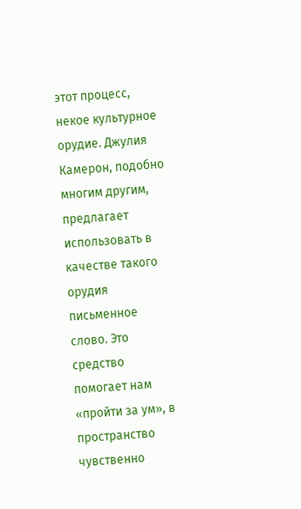этот процесс, некое культурное орудие. Джулия Камерон, подобно многим другим, предлагает использовать в качестве такого орудия письменное слово. Это средство помогает нам «пройти за ум», в пространство чувственно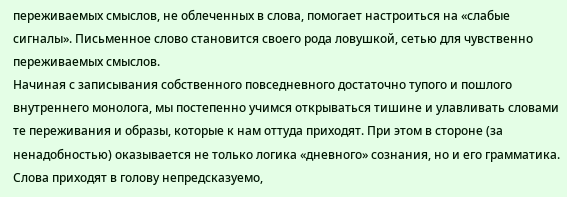переживаемых смыслов, не облеченных в слова, помогает настроиться на «слабые сигналы». Письменное слово становится своего рода ловушкой, сетью для чувственно переживаемых смыслов.
Начиная с записывания собственного повседневного достаточно тупого и пошлого внутреннего монолога, мы постепенно учимся открываться тишине и улавливать словами те переживания и образы, которые к нам оттуда приходят. При этом в стороне (за ненадобностью) оказывается не только логика «дневного» сознания, но и его грамматика. Слова приходят в голову непредсказуемо,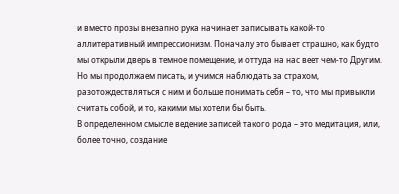и вместо прозы внезапно рука начинает записывать какой-то аллитеративный импрессионизм. Поначалу это бывает страшно, как будто мы открыли дверь в темное помещение, и оттуда на нас веет чем-то Другим. Но мы продолжаем писать, и учимся наблюдать за страхом, разотождествляться с ним и больше понимать себя – то, что мы привыкли считать собой, и то, какими мы хотели бы быть.
В определенном смысле ведение записей такого рода – это медитация, или, более точно, создание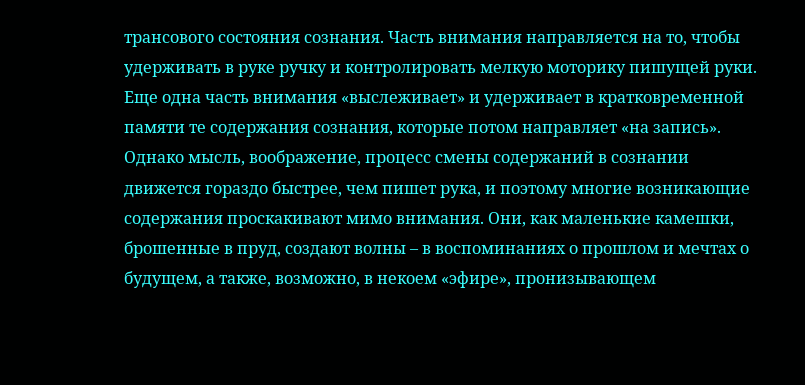трансового состояния сознания. Часть внимания направляется на то, чтобы удерживать в руке ручку и контролировать мелкую моторику пишущей руки. Еще одна часть внимания «выслеживает» и удерживает в кратковременной памяти те содержания сознания, которые потом направляет «на запись». Однако мысль, воображение, процесс смены содержаний в сознании движется гораздо быстрее, чем пишет рука, и поэтому многие возникающие содержания проскакивают мимо внимания. Они, как маленькие камешки, брошенные в пруд, создают волны – в воспоминаниях о прошлом и мечтах о будущем, а также, возможно, в некоем «эфире», пронизывающем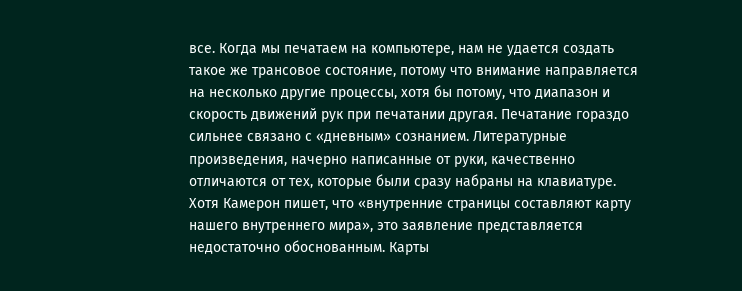все. Когда мы печатаем на компьютере, нам не удается создать такое же трансовое состояние, потому что внимание направляется на несколько другие процессы, хотя бы потому, что диапазон и скорость движений рук при печатании другая. Печатание гораздо сильнее связано с «дневным» сознанием. Литературные произведения, начерно написанные от руки, качественно отличаются от тех, которые были сразу набраны на клавиатуре.
Хотя Камерон пишет, что «внутренние страницы составляют карту нашего внутреннего мира», это заявление представляется недостаточно обоснованным. Карты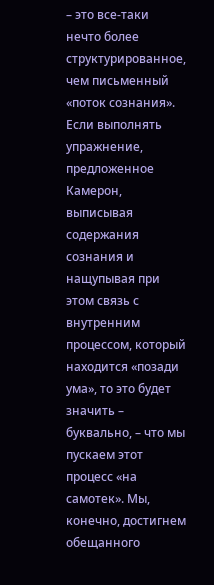– это все-таки нечто более структурированное, чем письменный «поток сознания». Если выполнять упражнение, предложенное Камерон, выписывая содержания сознания и нащупывая при этом связь с внутренним процессом, который находится «позади ума», то это будет значить – буквально, – что мы пускаем этот процесс «на самотек». Мы, конечно, достигнем обещанного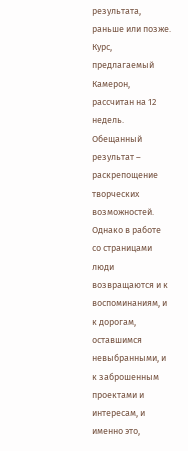результата, раньше или позже. Курс, предлагаемый Камерон, рассчитан на 12 недель. Обещанный результат – раскрепощение творческих возможностей. Однако в работе со страницами люди возвращаются и к воспоминаниям, и к дорогам, оставшимся невыбранными, и к заброшенным проектами и интересам, и именно это,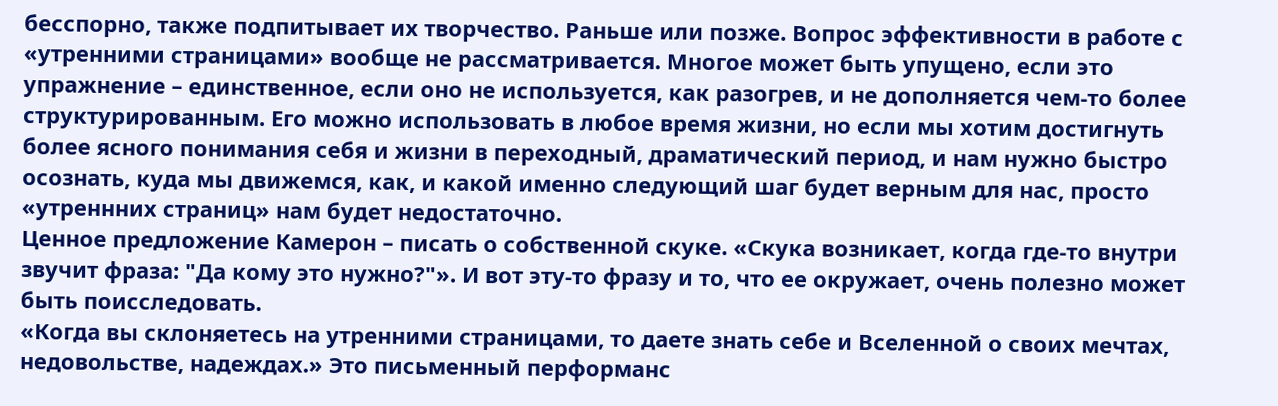бесспорно, также подпитывает их творчество. Раньше или позже. Вопрос эффективности в работе с «утренними страницами» вообще не рассматривается. Многое может быть упущено, если это упражнение – единственное, если оно не используется, как разогрев, и не дополняется чем-то более структурированным. Его можно использовать в любое время жизни, но если мы хотим достигнуть более ясного понимания себя и жизни в переходный, драматический период, и нам нужно быстро осознать, куда мы движемся, как, и какой именно следующий шаг будет верным для нас, просто «утреннних страниц» нам будет недостаточно.
Ценное предложение Камерон – писать о собственной скуке. «Скука возникает, когда где-то внутри звучит фраза: "Да кому это нужно?"». И вот эту-то фразу и то, что ее окружает, очень полезно может быть поисследовать.
«Когда вы склоняетесь на утренними страницами, то даете знать себе и Вселенной о своих мечтах, недовольстве, надеждах.» Это письменный перформанс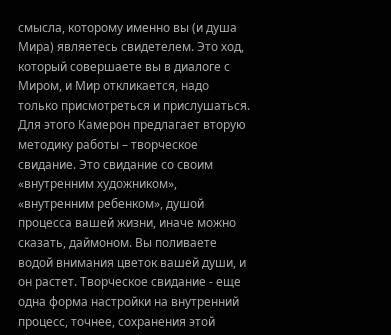смысла, которому именно вы (и душа Мира) являетесь свидетелем. Это ход, который совершаете вы в диалоге с Миром, и Мир откликается, надо только присмотреться и прислушаться. Для этого Камерон предлагает вторую методику работы – творческое свидание. Это свидание со своим «внутренним художником», «внутренним ребенком», душой процесса вашей жизни, иначе можно сказать, даймоном. Вы поливаете водой внимания цветок вашей души, и он растет. Творческое свидание - еще одна форма настройки на внутренний процесс, точнее, сохранения этой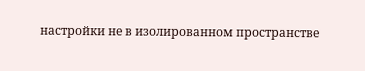настройки не в изолированном пространстве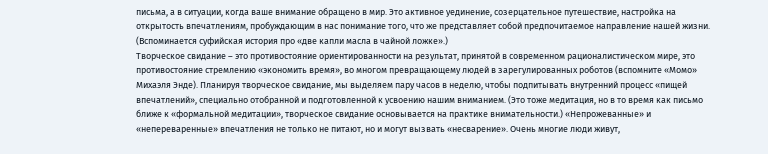письма, а в ситуации, когда ваше внимание обращено в мир. Это активное уединение, созерцательное путешествие, настройка на открытость впечатлениям, пробуждающим в нас понимание того, что же представляет собой предпочитаемое направление нашей жизни. (Вспоминается суфийская история про «две капли масла в чайной ложке».)
Творческое свидание – это противостояние ориентированности на результат, принятой в современном рационалистическом мире, это противостояние стремлению «экономить время», во многом превращающему людей в зарегулированных роботов (вспомните «Момо» Михаэля Энде). Планируя творческое свидание, мы выделяем пару часов в неделю, чтобы подпитывать внутренний процесс «пищей впечатлений», специально отобранной и подготовленной к усвоению нашим вниманием. (Это тоже медитация, но в то время как письмо ближе к «формальной медитации», творческое свидание основывается на практике внимательности.) «Непрожеванные» и «непереваренные» впечатления не только не питают, но и могут вызвать «несварение». Очень многие люди живут,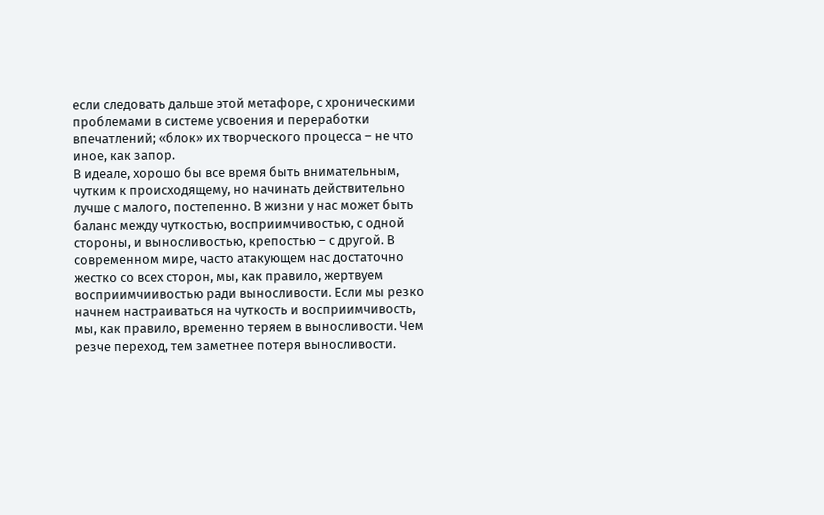если следовать дальше этой метафоре, с хроническими проблемами в системе усвоения и переработки впечатлений; «блок» их творческого процесса – не что иное, как запор.
В идеале, хорошо бы все время быть внимательным, чутким к происходящему, но начинать действительно лучше с малого, постепенно. В жизни у нас может быть баланс между чуткостью, восприимчивостью, с одной стороны, и выносливостью, крепостью – с другой. В современном мире, часто атакующем нас достаточно жестко со всех сторон, мы, как правило, жертвуем восприимчиивостью ради выносливости. Если мы резко начнем настраиваться на чуткость и восприимчивость, мы, как правило, временно теряем в выносливости. Чем резче переход, тем заметнее потеря выносливости.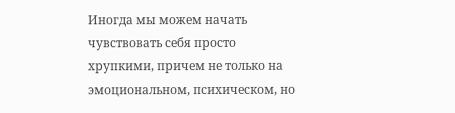Иногда мы можем начать чувствовать себя просто хрупкими, причем не только на эмоциональном, психическом, но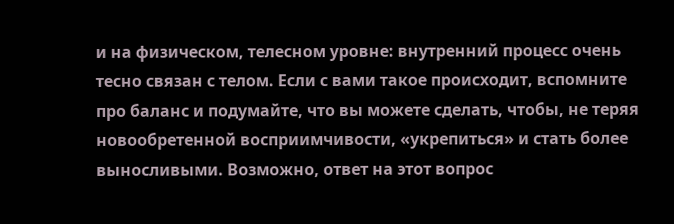и на физическом, телесном уровне: внутренний процесс очень тесно связан с телом. Если с вами такое происходит, вспомните про баланс и подумайте, что вы можете сделать, чтобы, не теряя новообретенной восприимчивости, «укрепиться» и стать более выносливыми. Возможно, ответ на этот вопрос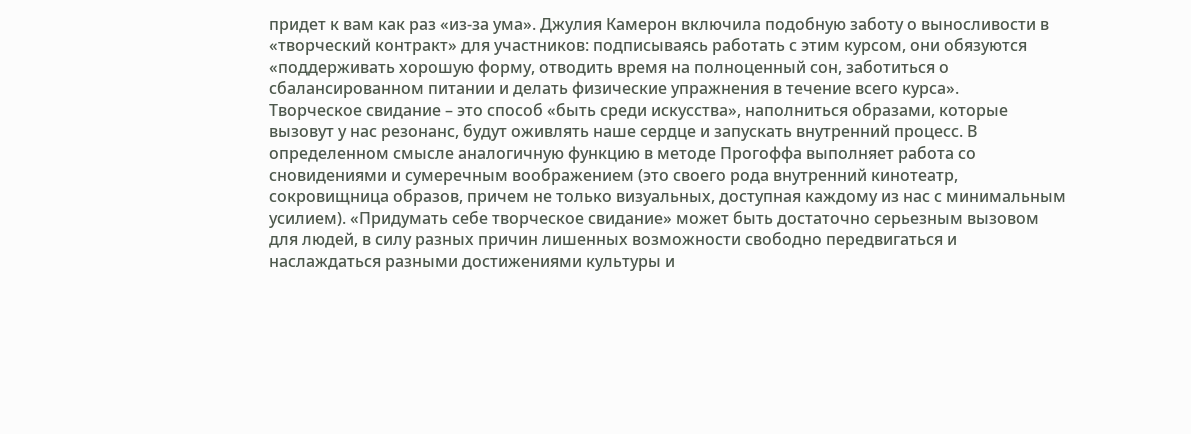придет к вам как раз «из-за ума». Джулия Камерон включила подобную заботу о выносливости в «творческий контракт» для участников: подписываясь работать с этим курсом, они обязуются «поддерживать хорошую форму, отводить время на полноценный сон, заботиться о сбалансированном питании и делать физические упражнения в течение всего курса».
Творческое свидание – это способ «быть среди искусства», наполниться образами, которые вызовут у нас резонанс, будут оживлять наше сердце и запускать внутренний процесс. В определенном смысле аналогичную функцию в методе Прогоффа выполняет работа со сновидениями и сумеречным воображением (это своего рода внутренний кинотеатр, сокровищница образов, причем не только визуальных, доступная каждому из нас с минимальным усилием). «Придумать себе творческое свидание» может быть достаточно серьезным вызовом для людей, в силу разных причин лишенных возможности свободно передвигаться и наслаждаться разными достижениями культуры и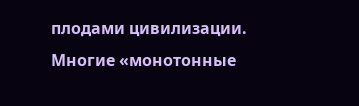плодами цивилизации.
Многие «монотонные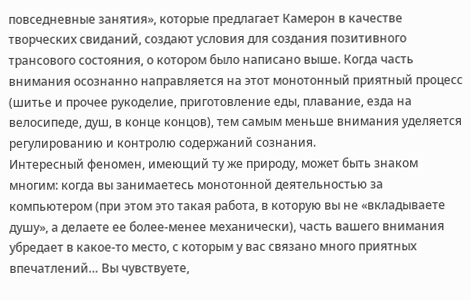повседневные занятия», которые предлагает Камерон в качестве творческих свиданий, создают условия для создания позитивного трансового состояния, о котором было написано выше. Когда часть внимания осознанно направляется на этот монотонный приятный процесс (шитье и прочее рукоделие, приготовление еды, плавание, езда на велосипеде, душ, в конце концов), тем самым меньше внимания уделяется регулированию и контролю содержаний сознания.
Интересный феномен, имеющий ту же природу, может быть знаком многим: когда вы занимаетесь монотонной деятельностью за компьютером (при этом это такая работа, в которую вы не «вкладываете душу», а делаете ее более-менее механически), часть вашего внимания убредает в какое-то место, с которым у вас связано много приятных впечатлений… Вы чувствуете,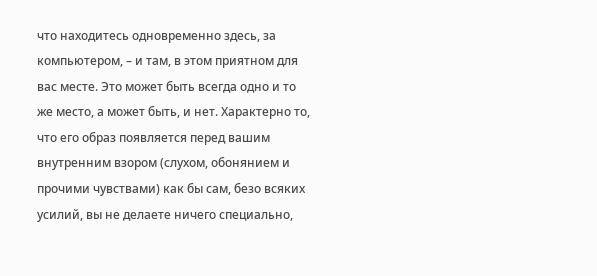что находитесь одновременно здесь, за компьютером, – и там, в этом приятном для вас месте. Это может быть всегда одно и то же место, а может быть, и нет. Характерно то, что его образ появляется перед вашим внутренним взором (слухом, обонянием и прочими чувствами) как бы сам, безо всяких усилий, вы не делаете ничего специально,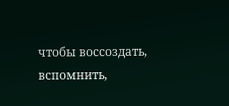чтобы воссоздать, вспомнить,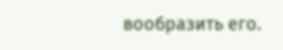вообразить его.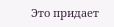Это придает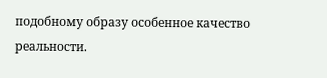подобному образу особенное качество реальности.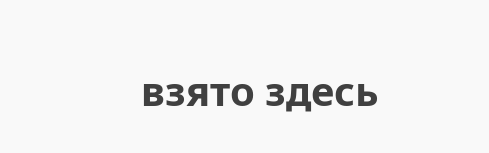взято здесь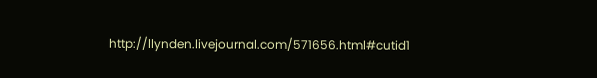http://llynden.livejournal.com/571656.html#cutid1